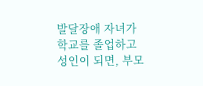발달장애 자녀가 학교를 졸업하고 성인이 되면, 부모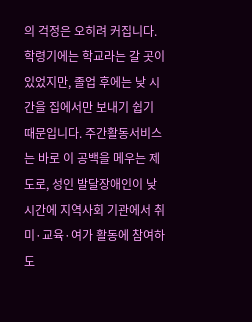의 걱정은 오히려 커집니다. 학령기에는 학교라는 갈 곳이 있었지만, 졸업 후에는 낮 시간을 집에서만 보내기 쉽기 때문입니다. 주간활동서비스는 바로 이 공백을 메우는 제도로, 성인 발달장애인이 낮 시간에 지역사회 기관에서 취미·교육·여가 활동에 참여하도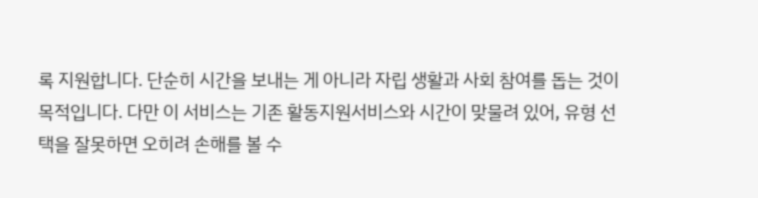록 지원합니다. 단순히 시간을 보내는 게 아니라 자립 생활과 사회 참여를 돕는 것이 목적입니다. 다만 이 서비스는 기존 활동지원서비스와 시간이 맞물려 있어, 유형 선택을 잘못하면 오히려 손해를 볼 수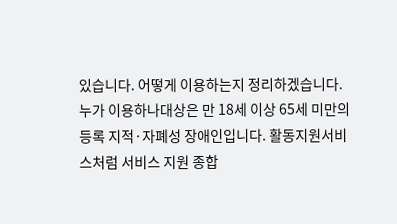있습니다. 어떻게 이용하는지 정리하겠습니다.누가 이용하나대상은 만 18세 이상 65세 미만의 등록 지적·자폐성 장애인입니다. 활동지원서비스처럼 서비스 지원 종합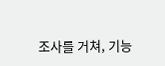조사를 거쳐, 기능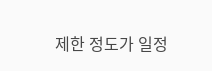제한 정도가 일정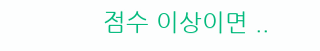점수 이상이면 ..